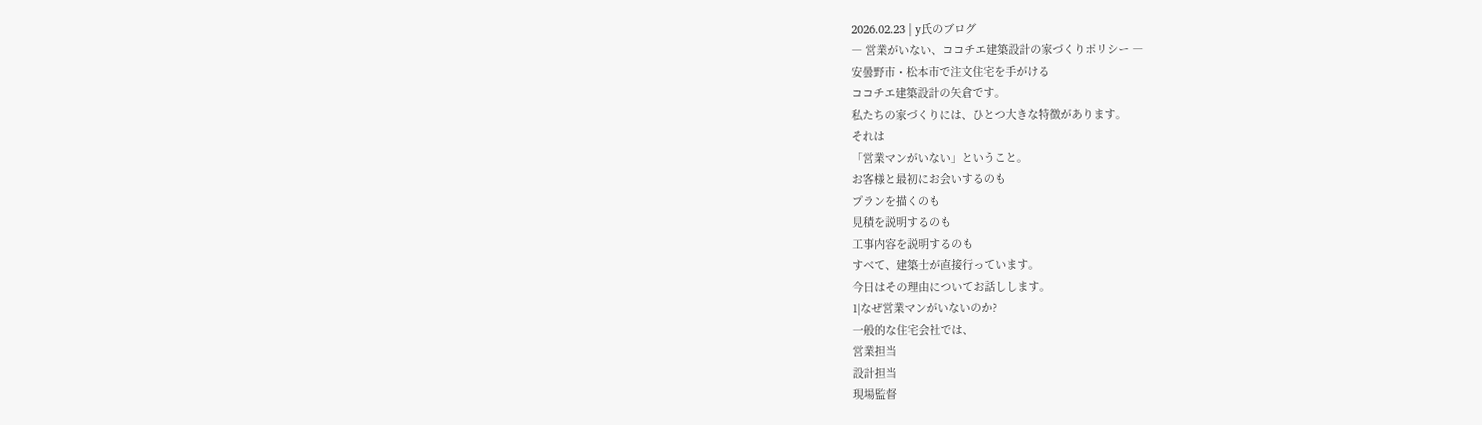2026.02.23 | y氏のブログ
― 営業がいない、ココチエ建築設計の家づくりポリシー ―
安曇野市・松本市で注文住宅を手がける
ココチエ建築設計の矢倉です。
私たちの家づくりには、ひとつ大きな特徴があります。
それは
「営業マンがいない」ということ。
お客様と最初にお会いするのも
プランを描くのも
見積を説明するのも
工事内容を説明するのも
すべて、建築士が直接行っています。
今日はその理由についてお話しします。
1|なぜ営業マンがいないのか?
一般的な住宅会社では、
営業担当
設計担当
現場監督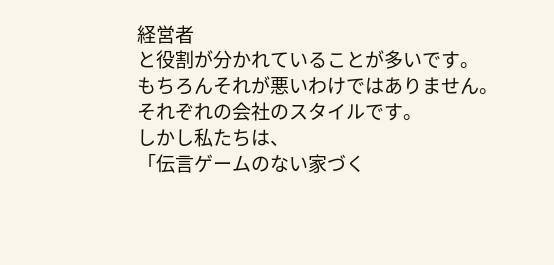経営者
と役割が分かれていることが多いです。
もちろんそれが悪いわけではありません。
それぞれの会社のスタイルです。
しかし私たちは、
「伝言ゲームのない家づく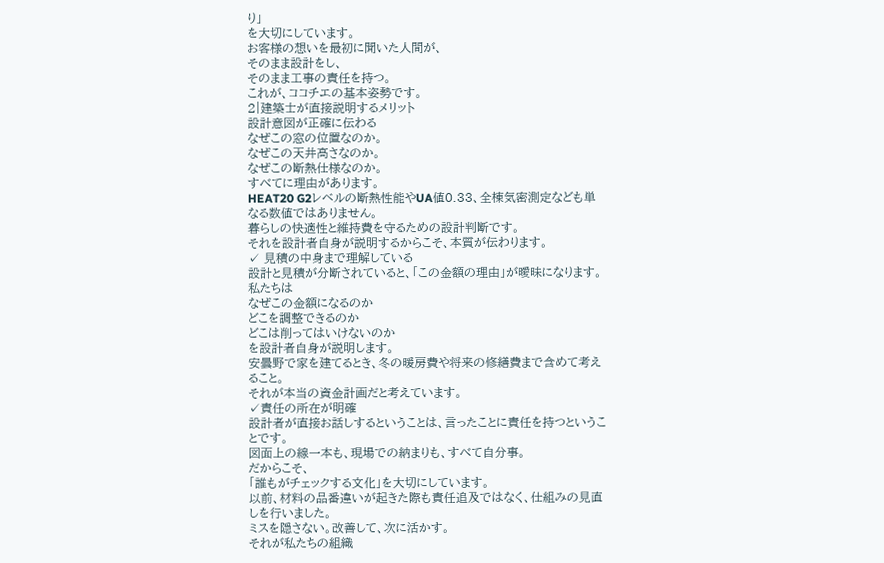り」
を大切にしています。
お客様の想いを最初に聞いた人間が、
そのまま設計をし、
そのまま工事の責任を持つ。
これが、ココチエの基本姿勢です。
2|建築士が直接説明するメリット
設計意図が正確に伝わる
なぜこの窓の位置なのか。
なぜこの天井高さなのか。
なぜこの断熱仕様なのか。
すべてに理由があります。
HEAT20 G2レベルの断熱性能やUA値0.33、全棟気密測定なども単なる数値ではありません。
暮らしの快適性と維持費を守るための設計判断です。
それを設計者自身が説明するからこそ、本質が伝わります。
✓ 見積の中身まで理解している
設計と見積が分断されていると、「この金額の理由」が曖昧になります。
私たちは
なぜこの金額になるのか
どこを調整できるのか
どこは削ってはいけないのか
を設計者自身が説明します。
安曇野で家を建てるとき、冬の暖房費や将来の修繕費まで含めて考えること。
それが本当の資金計画だと考えています。
✓責任の所在が明確
設計者が直接お話しするということは、言ったことに責任を持つということです。
図面上の線一本も、現場での納まりも、すべて自分事。
だからこそ、
「誰もがチェックする文化」を大切にしています。
以前、材料の品番違いが起きた際も責任追及ではなく、仕組みの見直しを行いました。
ミスを隠さない。改善して、次に活かす。
それが私たちの組織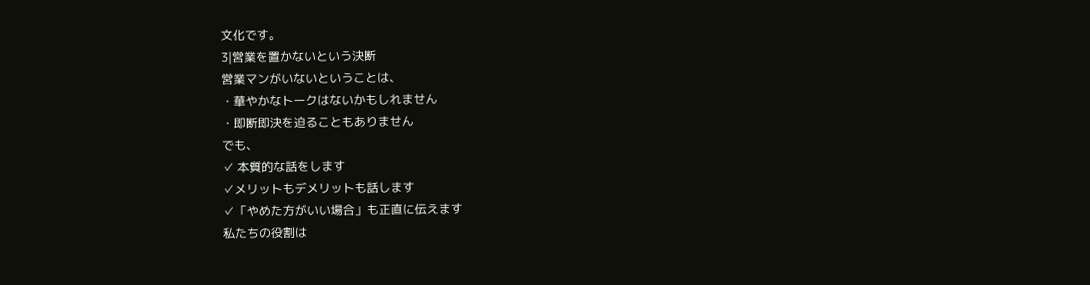文化です。
3|営業を置かないという決断
営業マンがいないということは、
・華やかなトークはないかもしれません
・即断即決を迫ることもありません
でも、
✓ 本質的な話をします
✓メリットもデメリットも話します
✓「やめた方がいい場合」も正直に伝えます
私たちの役割は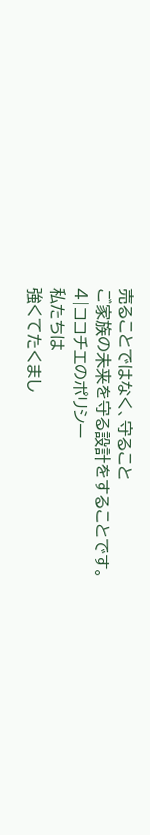売ることではなく、守ること
ご家族の未来を守る設計をすることです。
4|ココチエのポリシー
私たちは
強くてたくまし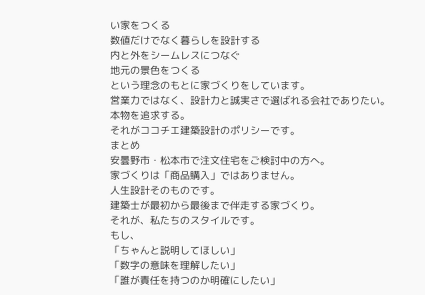い家をつくる
数値だけでなく暮らしを設計する
内と外をシームレスにつなぐ
地元の景色をつくる
という理念のもとに家づくりをしています。
営業力ではなく、設計力と誠実さで選ばれる会社でありたい。
本物を追求する。
それがココチエ建築設計のポリシーです。
まとめ
安曇野市・松本市で注文住宅をご検討中の方へ。
家づくりは「商品購入」ではありません。
人生設計そのものです。
建築士が最初から最後まで伴走する家づくり。
それが、私たちのスタイルです。
もし、
「ちゃんと説明してほしい」
「数字の意味を理解したい」
「誰が責任を持つのか明確にしたい」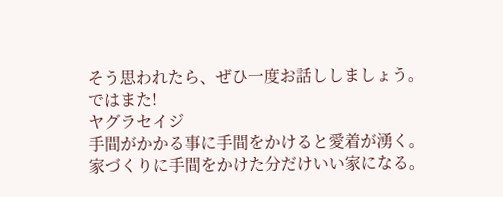そう思われたら、ぜひ一度お話ししましょう。
ではまた!
ヤグラセイジ
手間がかかる事に手間をかけると愛着が湧く。
家づくりに手間をかけた分だけいい家になる。